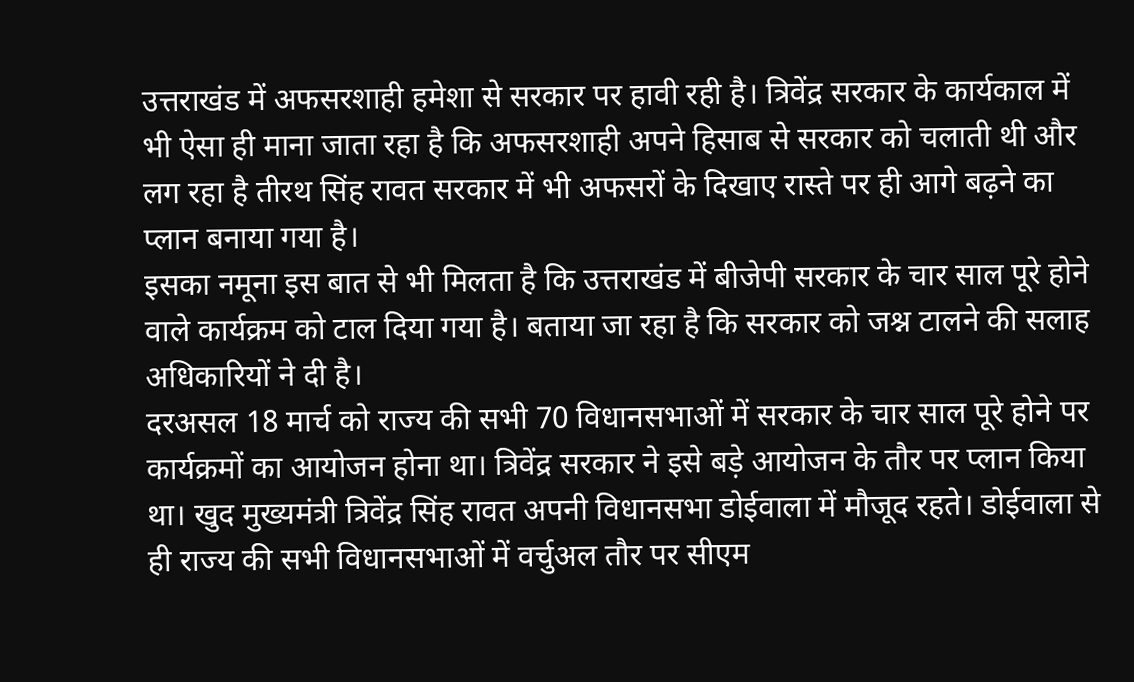उत्तराखंड में अफसरशाही हमेशा से सरकार पर हावी रही है। त्रिवेंद्र सरकार के कार्यकाल में भी ऐसा ही माना जाता रहा है कि अफसरशाही अपने हिसाब से सरकार को चलाती थी और लग रहा है तीरथ सिंह रावत सरकार में भी अफसरों के दिखाए रास्ते पर ही आगे बढ़ने का प्लान बनाया गया है।
इसका नमूना इस बात से भी मिलता है कि उत्तराखंड में बीजेपी सरकार के चार साल पूरे होने वाले कार्यक्रम को टाल दिया गया है। बताया जा रहा है कि सरकार को जश्न टालने की सलाह अधिकारियों ने दी है।
दरअसल 18 मार्च को राज्य की सभी 70 विधानसभाओं में सरकार के चार साल पूरे होने पर कार्यक्रमों का आयोजन होना था। त्रिवेंद्र सरकार ने इसे बड़े आयोजन के तौर पर प्लान किया था। खुद मुख्यमंत्री त्रिवेंद्र सिंह रावत अपनी विधानसभा डोईवाला में मौजूद रहते। डोईवाला से ही राज्य की सभी विधानसभाओं में वर्चुअल तौर पर सीएम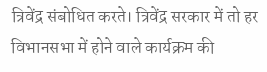त्रिवेंद्र संबोधित करते। त्रिवेंद्र सरकार में तो हर विभानसभा में होने वाले कार्यक्रम की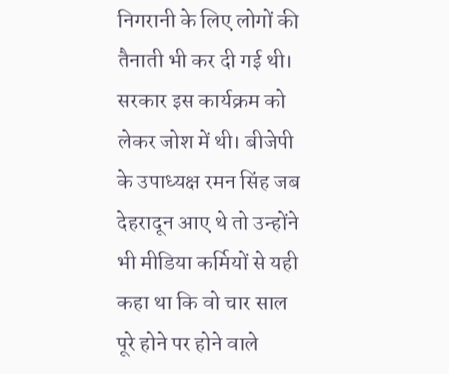निगरानी के लिए लोगों की तैनाती भी कर दी गई थी। सरकार इस कार्यक्रम को लेकर जोश में थी। बीजेपी के उपाध्यक्ष रमन सिंह जब देहरादून आए थे तो उन्होंने भी मीडिया कर्मियों से यही कहा था कि वो चार साल पूरे होने पर होने वाले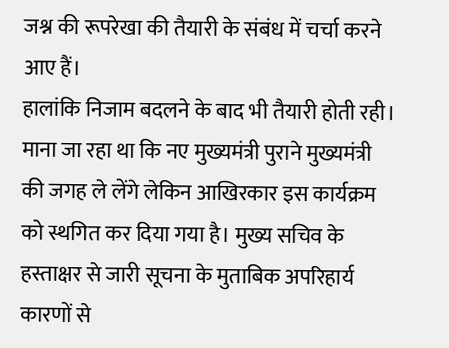जश्न की रूपरेखा की तैयारी के संबंध में चर्चा करने आए हैं।
हालांकि निजाम बदलने के बाद भी तैयारी होती रही। माना जा रहा था कि नए मुख्यमंत्री पुराने मुख्यमंत्री की जगह ले लेंगे लेकिन आखिरकार इस कार्यक्रम को स्थगित कर दिया गया है। मुख्य सचिव के हस्ताक्षर से जारी सूचना के मुताबिक अपरिहार्य कारणों से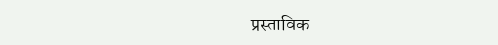प्रस्ताविक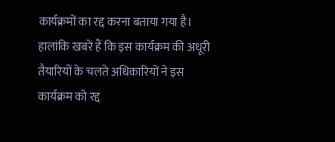कार्यक्रमों का रद्द करना बताया गया है।
हालांकि खबरें हैं कि इस कार्यक्रम की अधूरी तैयारियों के चलते अधिकारियों ने इस कार्यक्रम को रद्द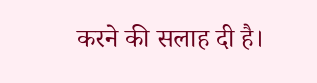करने की सलाह दी है।